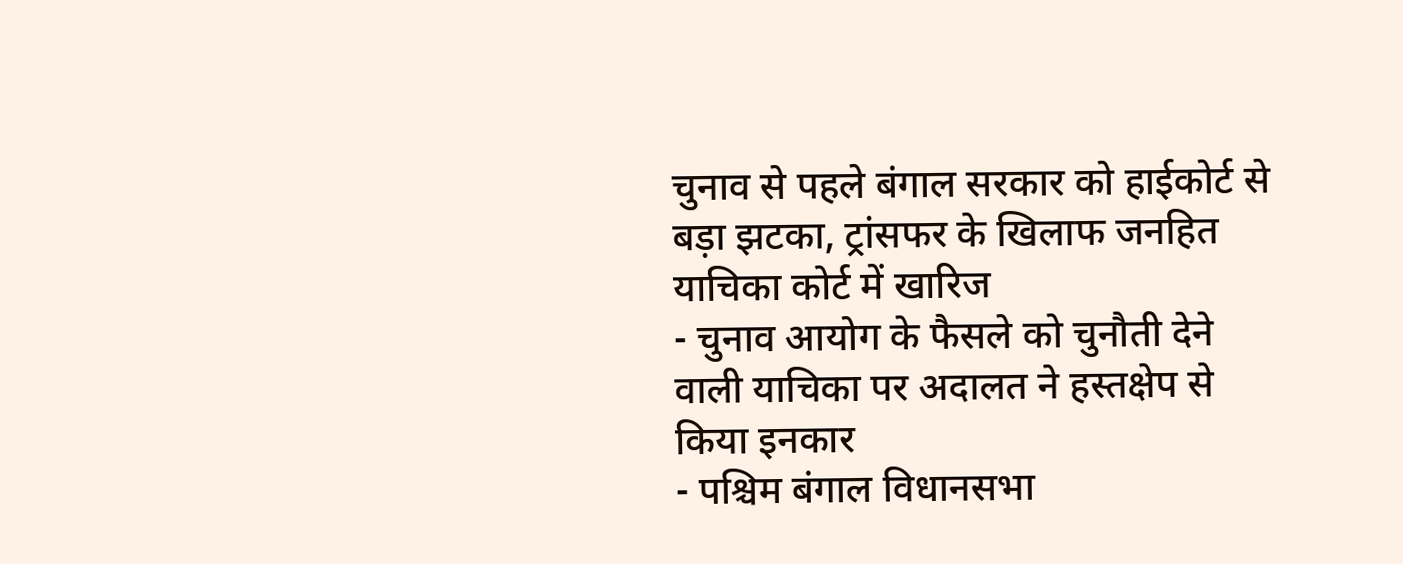चुनाव से पहले बंगाल सरकार को हाईकोर्ट से बड़ा झटका, ट्रांसफर के खिलाफ जनहित याचिका कोर्ट में खारिज
- चुनाव आयोग के फैसले को चुनौती देने वाली याचिका पर अदालत ने हस्तक्षेप से किया इनकार
- पश्चिम बंगाल विधानसभा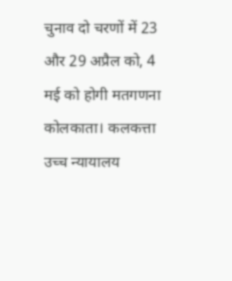चुनाव दो चरणों में 23 और 29 अप्रैल को, 4 मई को होगी मतगणना
कोलकाता। कलकत्ता उच्च न्यायालय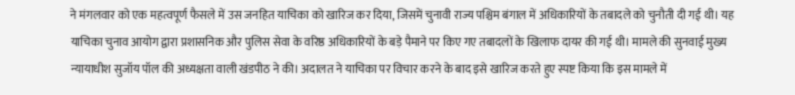ने मंगलवार को एक महत्वपूर्ण फैसले में उस जनहित याचिका को खारिज कर दिया, जिसमें चुनावी राज्य पश्चिम बंगाल में अधिकारियों के तबादले को चुनौती दी गई थी। यह याचिका चुनाव आयोग द्वारा प्रशासनिक और पुलिस सेवा के वरिष्ठ अधिकारियों के बड़े पैमाने पर किए गए तबादलों के खिलाफ दायर की गई थी। मामले की सुनवाई मुख्य न्यायाधीश सुजॉय पॉल की अध्यक्षता वाली खंडपीठ ने की। अदालत ने याचिका पर विचार करने के बाद इसे खारिज करते हुए स्पष्ट किया कि इस मामले में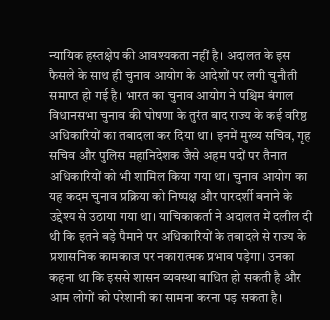न्यायिक हस्तक्षेप की आवश्यकता नहीं है। अदालत के इस फैसले के साथ ही चुनाव आयोग के आदेशों पर लगी चुनौती समाप्त हो गई है। भारत का चुनाव आयोग ने पश्चिम बंगाल विधानसभा चुनाव की घोषणा के तुरंत बाद राज्य के कई वरिष्ठ अधिकारियों का तबादला कर दिया था। इनमें मुख्य सचिव, गृह सचिव और पुलिस महानिदेशक जैसे अहम पदों पर तैनात अधिकारियों को भी शामिल किया गया था। चुनाव आयोग का यह कदम चुनाव प्रक्रिया को निष्पक्ष और पारदर्शी बनाने के उद्देश्य से उठाया गया था। याचिकाकर्ता ने अदालत में दलील दी थी कि इतने बड़े पैमाने पर अधिकारियों के तबादले से राज्य के प्रशासनिक कामकाज पर नकारात्मक प्रभाव पड़ेगा। उनका कहना था कि इससे शासन व्यवस्था बाधित हो सकती है और आम लोगों को परेशानी का सामना करना पड़ सकता है।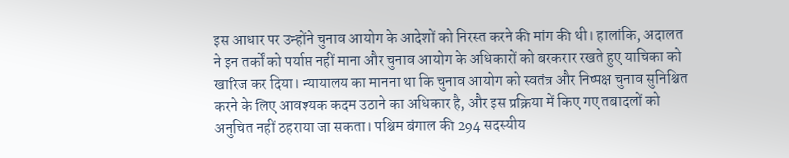इस आधार पर उन्होंने चुनाव आयोग के आदेशों को निरस्त करने की मांग की थी। हालांकि, अदालत ने इन तर्कों को पर्याप्त नहीं माना और चुनाव आयोग के अधिकारों को बरकरार रखते हुए याचिका को खारिज कर दिया। न्यायालय का मानना था कि चुनाव आयोग को स्वतंत्र और निष्पक्ष चुनाव सुनिश्चित करने के लिए आवश्यक कदम उठाने का अधिकार है, और इस प्रक्रिया में किए गए तबादलों को अनुचित नहीं ठहराया जा सकता। पश्चिम बंगाल की 294 सदस्यीय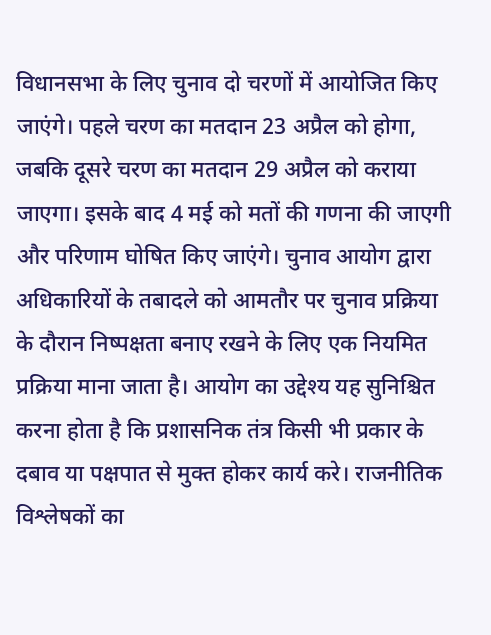विधानसभा के लिए चुनाव दो चरणों में आयोजित किए जाएंगे। पहले चरण का मतदान 23 अप्रैल को होगा, जबकि दूसरे चरण का मतदान 29 अप्रैल को कराया जाएगा। इसके बाद 4 मई को मतों की गणना की जाएगी और परिणाम घोषित किए जाएंगे। चुनाव आयोग द्वारा अधिकारियों के तबादले को आमतौर पर चुनाव प्रक्रिया के दौरान निष्पक्षता बनाए रखने के लिए एक नियमित प्रक्रिया माना जाता है। आयोग का उद्देश्य यह सुनिश्चित करना होता है कि प्रशासनिक तंत्र किसी भी प्रकार के दबाव या पक्षपात से मुक्त होकर कार्य करे। राजनीतिक विश्लेषकों का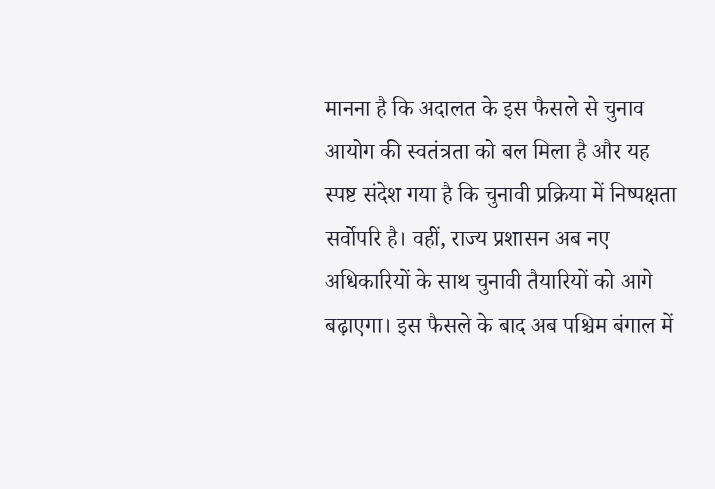मानना है कि अदालत के इस फैसले से चुनाव आयोग की स्वतंत्रता को बल मिला है और यह स्पष्ट संदेश गया है कि चुनावी प्रक्रिया में निष्पक्षता सर्वोपरि है। वहीं, राज्य प्रशासन अब नए अधिकारियों के साथ चुनावी तैयारियों को आगे बढ़ाएगा। इस फैसले के बाद अब पश्चिम बंगाल में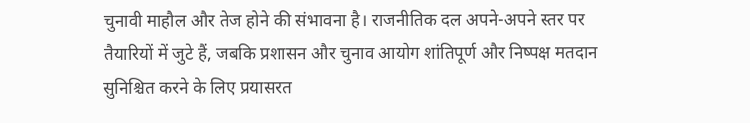चुनावी माहौल और तेज होने की संभावना है। राजनीतिक दल अपने-अपने स्तर पर तैयारियों में जुटे हैं, जबकि प्रशासन और चुनाव आयोग शांतिपूर्ण और निष्पक्ष मतदान सुनिश्चित करने के लिए प्रयासरत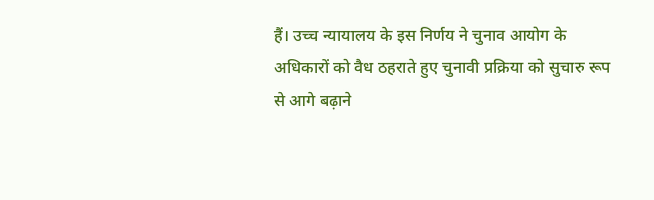हैं। उच्च न्यायालय के इस निर्णय ने चुनाव आयोग के अधिकारों को वैध ठहराते हुए चुनावी प्रक्रिया को सुचारु रूप से आगे बढ़ाने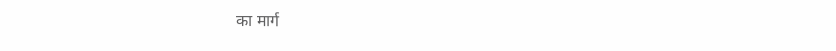का मार्ग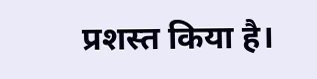प्रशस्त किया है।